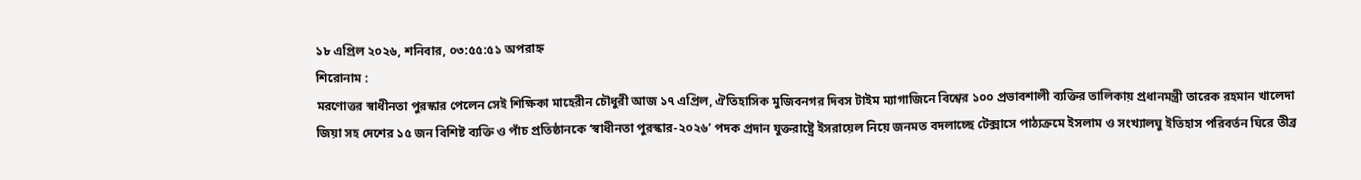১৮ এপ্রিল ২০২৬, শনিবার, ০৩:৫৫:৫১ অপরাহ্ন
শিরোনাম :
মরণোত্তর স্বাধীনতা পুরস্কার পেলেন সেই শিক্ষিকা মাহেরীন চৌধুরী আজ ১৭ এপ্রিল, ঐতিহাসিক মুজিবনগর দিবস টাইম ম্যাগাজিনে বিশ্বের ১০০ প্রভাবশালী ব্যক্তির তালিকায় প্রধানমন্ত্রী তারেক রহমান খালেদা জিয়া সহ দেশের ১৫ জন বিশিষ্ট ব্যক্তি ও পাঁচ প্রতিষ্ঠানকে ‘স্বাধীনতা পুরস্কার-২০২৬’ পদক প্রদান যুক্তরাষ্ট্রে ইসরায়েল নিয়ে জনমত বদলাচ্ছে টেক্সাসে পাঠ্যক্রমে ইসলাম ও সংখ্যালঘু ইতিহাস পরিবর্তন ঘিরে তীব্র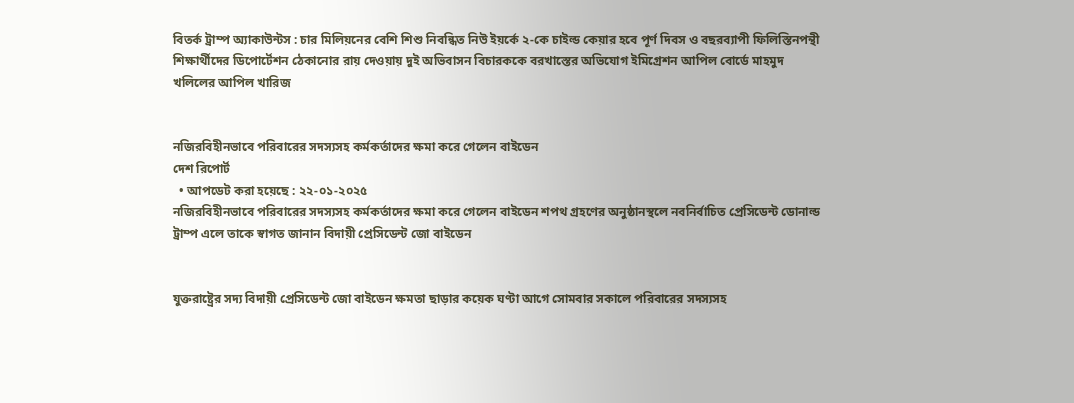বিতর্ক ট্রাম্প অ্যাকাউন্টস : চার মিলিয়নের বেশি শিশু নিবন্ধিত নিউ ইয়র্কে ২-কে চাইল্ড কেয়ার হবে পূর্ণ দিবস ও বছরব্যাপী ফিলিস্তিনপন্থী শিক্ষার্থীদের ডিপোর্টেশন ঠেকানোর রায় দেওয়ায় দুই অভিবাসন বিচারককে বরখাস্তের অভিযোগ ইমিগ্রেশন আপিল বোর্ডে মাহমুদ খলিলের আপিল খারিজ


নজিরবিহীনভাবে পরিবারের সদস্যসহ কর্মকর্তাদের ক্ষমা করে গেলেন বাইডেন
দেশ রিপোর্ট
  • আপডেট করা হয়েছে : ২২-০১-২০২৫
নজিরবিহীনভাবে পরিবারের সদস্যসহ কর্মকর্তাদের ক্ষমা করে গেলেন বাইডেন শপথ গ্রহণের অনুষ্ঠানস্থলে নবনির্বাচিত প্রেসিডেন্ট ডোনাল্ড ট্রাম্প এলে তাকে স্বাগত জানান বিদায়ী প্রেসিডেন্ট জো বাইডেন


যুক্তরাষ্ট্রের সদ্য বিদায়ী প্রেসিডেন্ট জো বাইডেন ক্ষমতা ছাড়ার কয়েক ঘণ্টা আগে সোমবার সকালে পরিবারের সদস্যসহ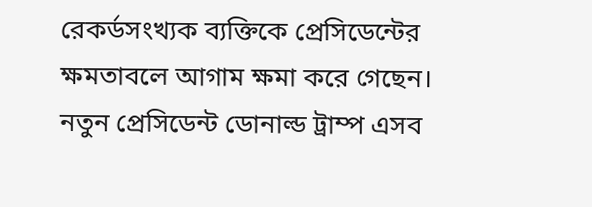রেকর্ডসংখ্যক ব্যক্তিকে প্রেসিডেন্টের ক্ষমতাবলে আগাম ক্ষমা করে গেছেন। নতুন প্রেসিডেন্ট ডোনাল্ড ট্রাম্প এসব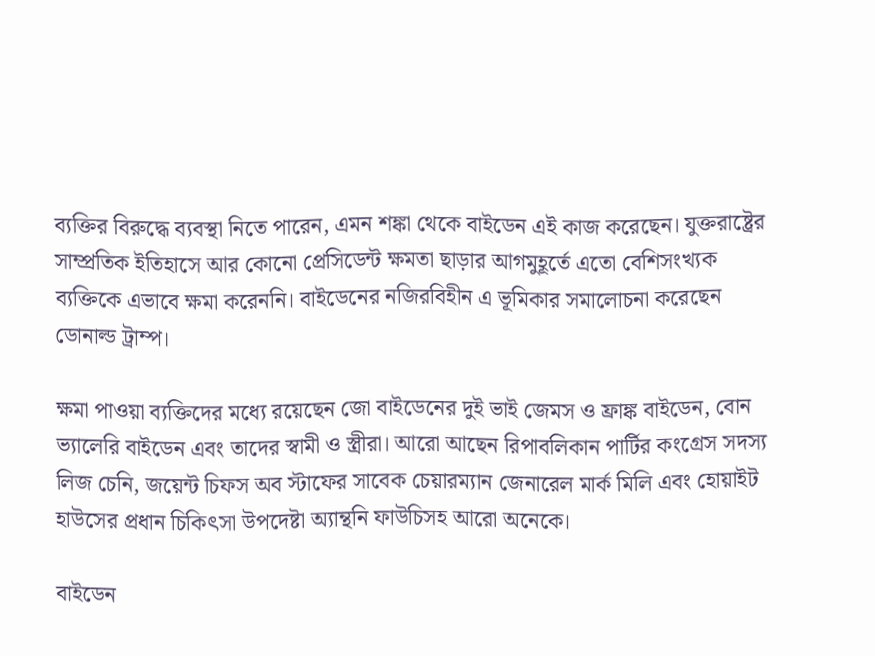ব্যক্তির বিরুদ্ধে ব্যবস্থা নিতে পারেন, এমন শঙ্কা থেকে বাইডেন এই কাজ করেছেন। যুক্তরাষ্ট্রের সাম্প্রতিক ইতিহাসে আর কোনো প্রেসিডেন্ট ক্ষমতা ছাড়ার আগমুহূর্তে এতো বেশিসংখ্যক ব্যক্তিকে এভাবে ক্ষমা করেননি। বাইডেনের নজিরবিহীন এ ভূমিকার সমালোচনা করেছেন ডোনাল্ড ট্রাম্প।

ক্ষমা পাওয়া ব্যক্তিদের মধ্যে রয়েছেন জো বাইডেনের দুই ভাই জেমস ও ফ্রাঙ্ক বাইডেন, বোন ভ্যালেরি বাইডেন এবং তাদের স্বামী ও স্ত্রীরা। আরো আছেন রিপাবলিকান পার্টির কংগ্রেস সদস্য লিজ চেনি, জয়েন্ট চিফস অব স্টাফের সাবেক চেয়ারম্যান জেনারেল মার্ক মিলি এবং হোয়াইট হাউসের প্রধান চিকিৎসা উপদেষ্টা অ্যান্থনি ফাউচিসহ আরো অনেকে।

বাইডেন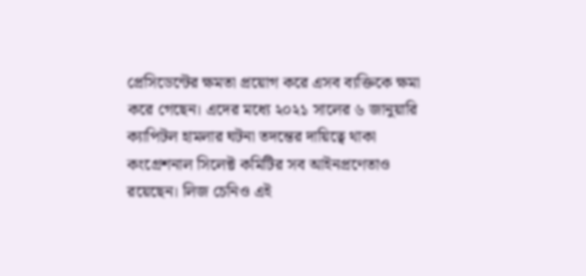প্রেসিডেন্টের ক্ষমতা প্রয়োগ করে এসব ব্যক্তিকে ক্ষমা করে গেছেন। এদের মধ্যে ২০২১ সালের ৬ জানুয়ারি ক্যাপিটল হামলার ঘটনা তদন্তের দায়িত্বে থাকা কংগ্রেশনাল সিলেক্ট কমিটির সব আইনপ্রণেতাও রয়েছেন। লিজ চেনিও এই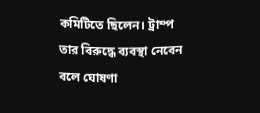কমিটিতে ছিলেন। ট্রাম্প তার বিরুদ্ধে ব্যবস্থা নেবেন বলে ঘোষণা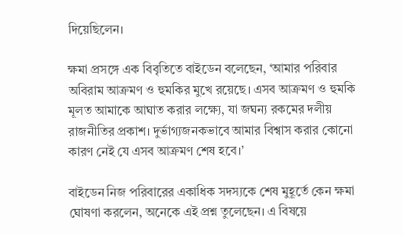দিয়েছিলেন।

ক্ষমা প্রসঙ্গে এক বিবৃতিতে বাইডেন বলেছেন, ‘আমার পরিবার অবিরাম আক্রমণ ও হুমকির মুখে রয়েছে। এসব আক্রমণ ও হুমকি মূলত আমাকে আঘাত করার লক্ষ্যে, যা জঘন্য রকমের দলীয় রাজনীতির প্রকাশ। দুর্ভাগ্যজনকভাবে আমার বিশ্বাস করার কোনো কারণ নেই যে এসব আক্রমণ শেষ হবে।’

বাইডেন নিজ পরিবারের একাধিক সদস্যকে শেষ মুহূর্তে কেন ক্ষমা ঘোষণা করলেন, অনেকে এই প্রশ্ন তুলেছেন। এ বিষয়ে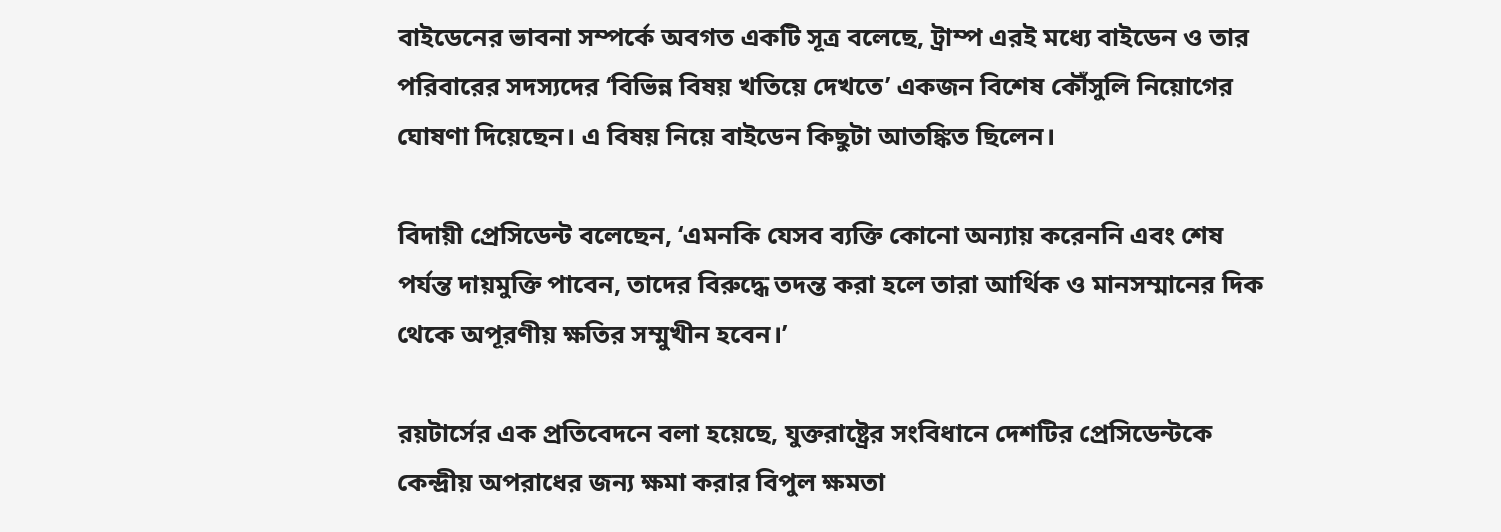বাইডেনের ভাবনা সম্পর্কে অবগত একটি সূত্র বলেছে, ট্রাম্প এরই মধ্যে বাইডেন ও তার পরিবারের সদস্যদের ‘বিভিন্ন বিষয় খতিয়ে দেখতে’ একজন বিশেষ কৌঁসুলি নিয়োগের ঘোষণা দিয়েছেন। এ বিষয় নিয়ে বাইডেন কিছুটা আতঙ্কিত ছিলেন।

বিদায়ী প্রেসিডেন্ট বলেছেন, ‘এমনকি যেসব ব্যক্তি কোনো অন্যায় করেননি এবং শেষ পর্যন্ত দায়মুক্তি পাবেন, তাদের বিরুদ্ধে তদন্ত করা হলে তারা আর্থিক ও মানসম্মানের দিক থেকে অপূরণীয় ক্ষতির সম্মুখীন হবেন।’

রয়টার্সের এক প্রতিবেদনে বলা হয়েছে, যুক্তরাষ্ট্রের সংবিধানে দেশটির প্রেসিডেন্টকে কেন্দ্রীয় অপরাধের জন্য ক্ষমা করার বিপুল ক্ষমতা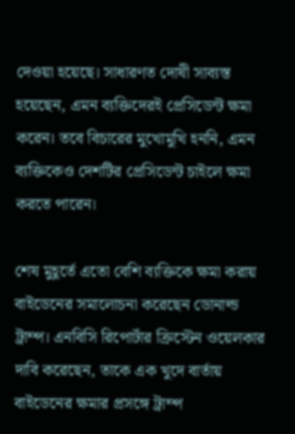দেওয়া হয়েছে। সাধারণত দোষী সাব্যস্ত হয়েছেন, এমন ব্যক্তিদেরই প্রেসিডেন্ট ক্ষমা করেন। তবে বিচারের মুখোমুখি হননি, এমন ব্যক্তিকেও দেশটির প্রেসিডেন্ট চাইলে ক্ষমা করতে পারেন।

শেষ মুহূর্তে এতো বেশি ব্যক্তিকে ক্ষমা করায় বাইডেনের সমালোচনা করেছেন ডোনাল্ড ট্রাম্প। এনবিসি রিপোর্টার ক্রিস্টেন ওয়েলকার দাবি করেছেন, তাকে এক খুদে বার্তায় বাইডেনের ক্ষমার প্রসঙ্গে ট্রাম্প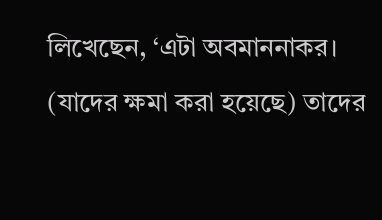লিখেছেন, ‘এটা অবমাননাকর। (যাদের ক্ষমা করা হয়েছে) তাদের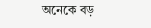অনেকে বড়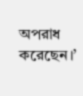অপরাধ করেছেন।’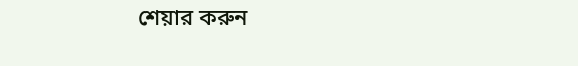শেয়ার করুন